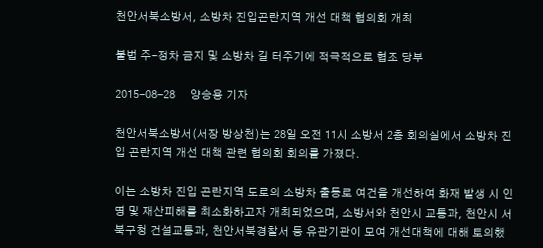천안서북소방서, 소방차 진입곤란지역 개선 대책 협의회 개최

불법 주-정차 금지 및 소방차 길 터주기에 적극적으로 협조 당부

2015-08-28     양승용 기자

천안서북소방서(서장 방상천)는 28일 오전 11시 소방서 2층 회의실에서 소방차 진입 곤란지역 개선 대책 관련 협의회 회의를 가졌다.

이는 소방차 진입 곤란지역 도로의 소방차 출동로 여건을 개선하여 화재 발생 시 인명 및 재산피해를 최소화하고자 개최되었으며, 소방서와 천안시 교통과, 천안시 서북구청 건설교통과, 천안서북경찰서 등 유관기관이 모여 개선대책에 대해 토의했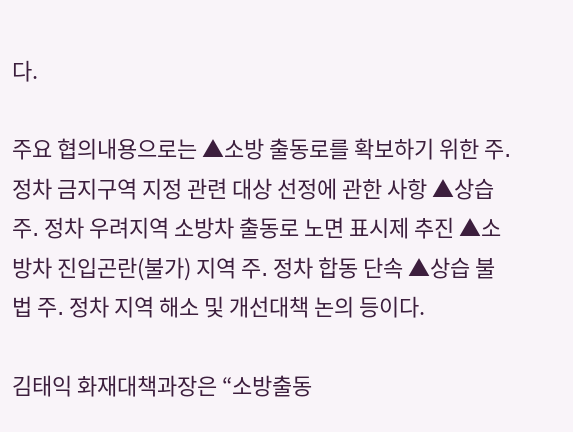다.

주요 협의내용으로는 ▲소방 출동로를 확보하기 위한 주․정차 금지구역 지정 관련 대상 선정에 관한 사항 ▲상습 주․ 정차 우려지역 소방차 출동로 노면 표시제 추진 ▲소방차 진입곤란(불가) 지역 주․ 정차 합동 단속 ▲상습 불법 주․ 정차 지역 해소 및 개선대책 논의 등이다.

김태익 화재대책과장은 “소방출동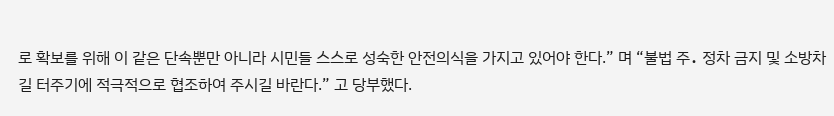로 확보를 위해 이 같은 단속뿐만 아니라 시민들 스스로 성숙한 안전의식을 가지고 있어야 한다.” 며 “불법 주․ 정차 금지 및 소방차 길 터주기에 적극적으로 협조하여 주시길 바란다.” 고 당부했다.